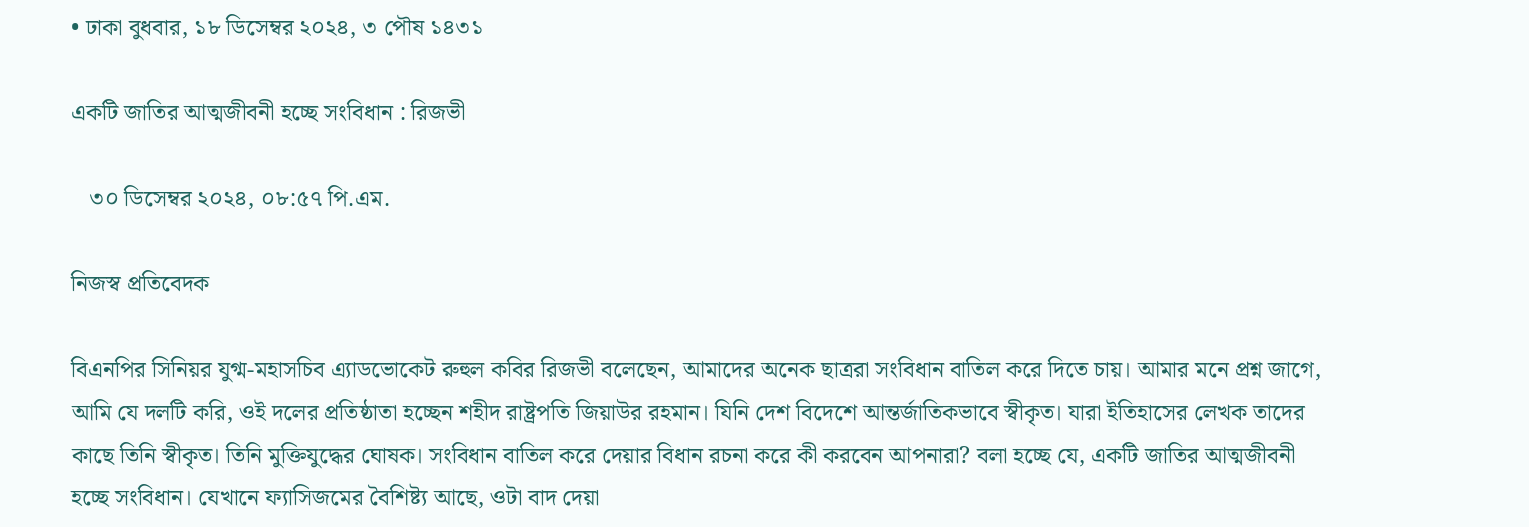• ঢাকা বুধবার, ১৮ ডিসেম্বর ২০২৪, ৩ পৌষ ১৪৩১

একটি জাতির আত্মজীবনী হচ্ছে সংবিধান : রিজভী

   ৩০ ডিসেম্বর ২০২৪, ০৮:৫৭ পি.এম.

নিজস্ব প্রতিবেদক

বিএনপির সিনিয়র যুগ্ম-মহাসচিব এ্যাডভোকেট রুহুল কবির রিজভী বলেছেন, আমাদের অনেক ছাত্ররা সংবিধান বাতিল করে দিতে চায়। আমার মনে প্রশ্ন জাগে, আমি যে দলটি করি, ওই দলের প্রতিষ্ঠাতা হচ্ছেন শহীদ রাষ্ট্রপতি জিয়াউর রহমান। যিনি দেশ বিদেশে আন্তর্জাতিকভাবে স্বীকৃত। যারা ইতিহাসের লেখক তাদের কাছে তিনি স্বীকৃত। তিনি মুক্তিযুদ্ধের ঘোষক। সংবিধান বাতিল করে দেয়ার বিধান রচনা করে কী করবেন আপনারা? বলা হচ্ছে যে, একটি জাতির আত্মজীবনী হচ্ছে সংবিধান। যেখানে ফ্যাসিজমের বৈশিষ্ট্য আছে, ওটা বাদ দেয়া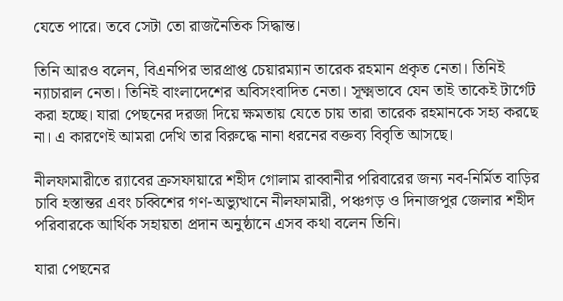যেতে পারে। তবে সেটা তো রাজনৈতিক সিদ্ধান্ত।

তিনি আরও বলেন, বিএনপির ভারপ্রাপ্ত চেয়ারম্যান তারেক রহমান প্রকৃত নেতা। তিনিই ন্যাচারাল নেতা। তিনিই বাংলাদেশের অবিসংবাদিত নেতা। সূক্ষ্মভাবে যেন তাই তাকেই টার্গেট করা হচ্ছে। যারা পেছনের দরজা দিয়ে ক্ষমতায় যেতে চায় তারা তারেক রহমানকে সহ্য করছে না। এ কারণেই আমরা দেখি তার বিরুদ্ধে নানা ধরনের বক্তব্য বিবৃতি আসছে।

নীলফামারীতে র‌্যাবের ক্রসফায়ারে শহীদ গোলাম রাব্বানীর পরিবারের জন্য নব-নির্মিত বাড়ির চাবি হস্তান্তর এবং চব্বিশের গণ-অভ্যুত্থানে নীলফামারী, পঞ্চগড় ও দিনাজপুর জেলার শহীদ পরিবারকে আর্থিক সহায়তা প্রদান অনুষ্ঠানে এসব কথা বলেন তিনি।

যারা পেছনের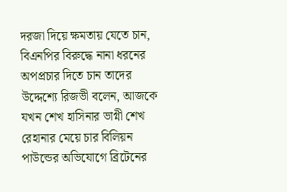দরজা দিয়ে ক্ষমতায় যেতে চান, বিএনপির বিরুদ্ধে নানা ধরনের অপপ্রচার দিতে চান তাদের উদ্দেশ্যে রিজভী বলেন, আজকে যখন শেখ হাসিনার ভাগ্নী শেখ রেহানার মেয়ে চার বিলিয়ন পাউন্ডের অভিযোগে ব্রিটেনের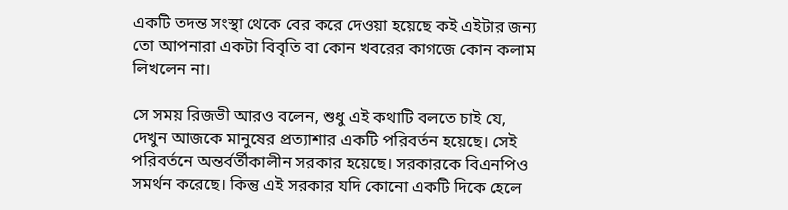একটি তদন্ত সংস্থা থেকে বের করে দেওয়া হয়েছে কই এইটার জন্য তো আপনারা একটা বিবৃতি বা কোন খবরের কাগজে কোন কলাম লিখলেন না।

সে সময় রিজভী আরও বলেন, শুধু এই কথাটি বলতে চাই যে, দেখুন আজকে মানুষের প্রত্যাশার একটি পরিবর্তন হয়েছে। সেই পরিবর্তনে অন্তর্বর্তীকালীন সরকার হয়েছে। সরকারকে বিএনপিও সমর্থন করেছে। কিন্তু এই সরকার যদি কোনো একটি দিকে হেলে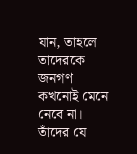যান, তাহলে তাদেরকে জনগণ কখনোই মেনে নেবে না। তাঁদের যে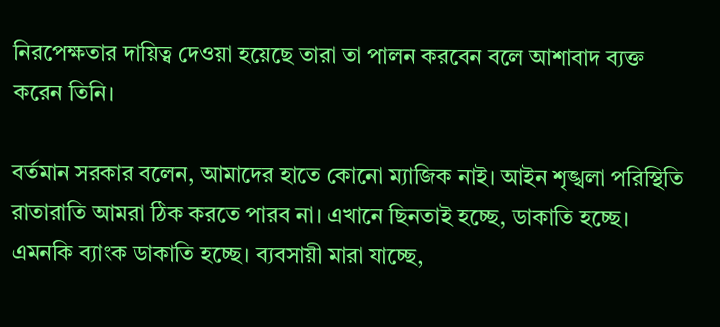নিরপেক্ষতার দায়িত্ব দেওয়া হয়েছে তারা তা পালন করবেন বলে আশাবাদ ব্যক্ত করেন তিনি।

বর্তমান সরকার বলেন, আমাদের হাতে কোনো ম্যাজিক নাই। আইন শৃঙ্খলা পরিস্থিতি রাতারাতি আমরা ঠিক করতে পারব না। এখানে ছিনতাই হচ্ছে, ডাকাতি হচ্ছে। এমনকি ব্যাংক ডাকাতি হচ্ছে। ব্যবসায়ী মারা যাচ্ছে,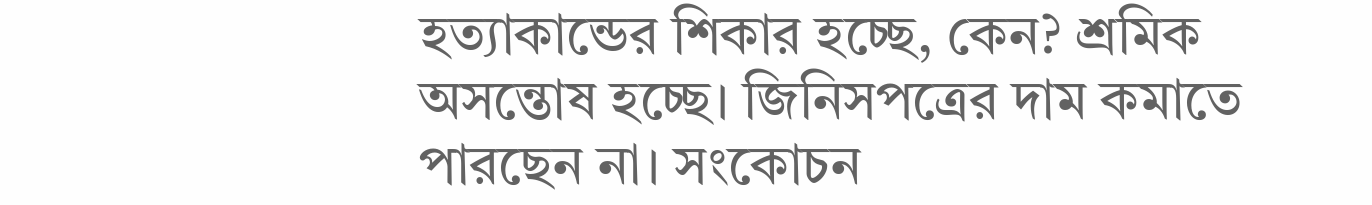হত্যাকান্ডের শিকার হচ্ছে, কেন? শ্রমিক অসন্তোষ হচ্ছে। জিনিসপত্রের দাম কমাতে পারছেন না। সংকোচন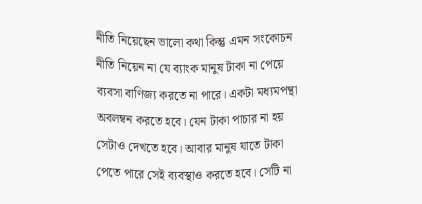নীতি নিয়েছেন ভালো কথা কিন্তু এমন সংকোচন নীতি নিয়েন না যে ব্যাংক মানুষ টাকা না পেয়ে ব্যবসা বাণিজ্য করতে না পারে। একটা মধ্যমপন্থা অবলম্বন করতে হবে। যেন টাকা পাচার না হয় সেটাও দেখতে হবে। আবার মানুষ যাতে টাকা পেতে পারে সেই ব্যবস্থাও করতে হবে। সেটি না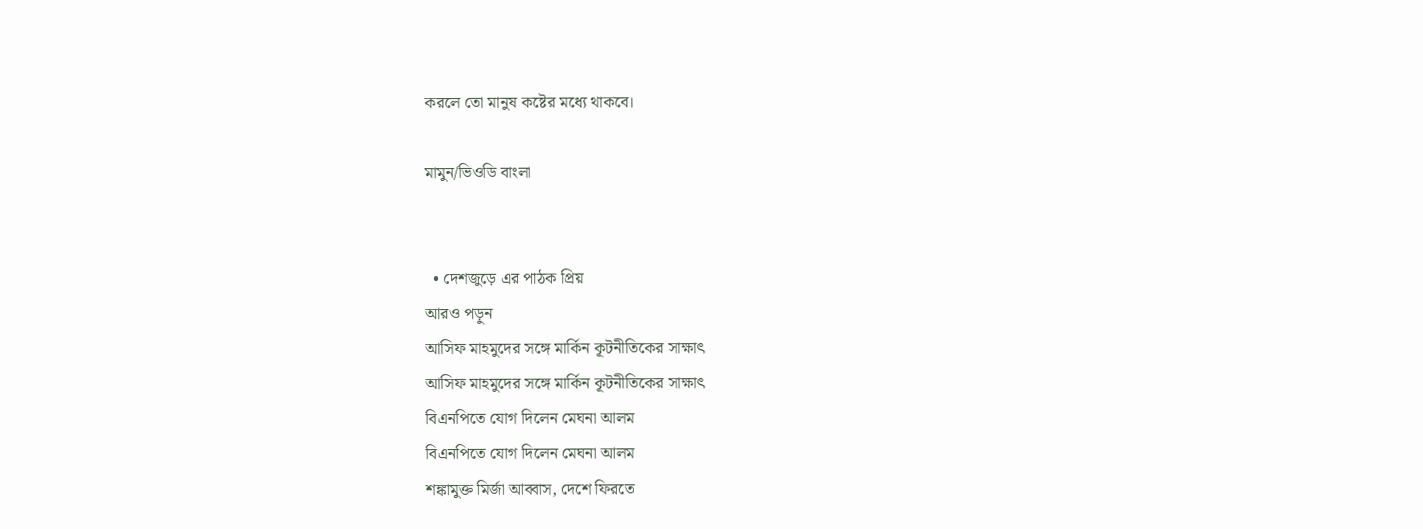করলে তো মানুষ কষ্টের মধ্যে থাকবে।

মামুন/ভিওডি বাংলা


  • দেশজুড়ে এর পাঠক প্রিয়
আরও পড়ুন
আসিফ মাহমুদের সঙ্গে মার্কিন কূটনীতিকের সাক্ষাৎ
আসিফ মাহমুদের সঙ্গে মার্কিন কূটনীতিকের সাক্ষাৎ
বিএনপিতে যোগ দিলেন মেঘনা আলম
বিএনপিতে যোগ দিলেন মেঘনা আলম
শঙ্কামুক্ত মির্জা আব্বাস, দেশে ফিরতে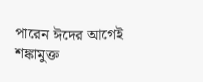পারেন ঈদের আগেই
শঙ্কামুক্ত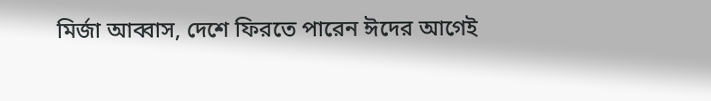মির্জা আব্বাস, দেশে ফিরতে পারেন ঈদের আগেই